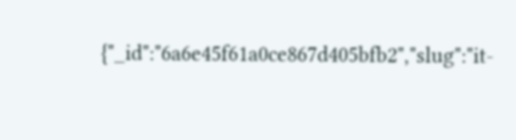{"_id":"6a6e45f61a0ce867d405bfb2","slug":"it-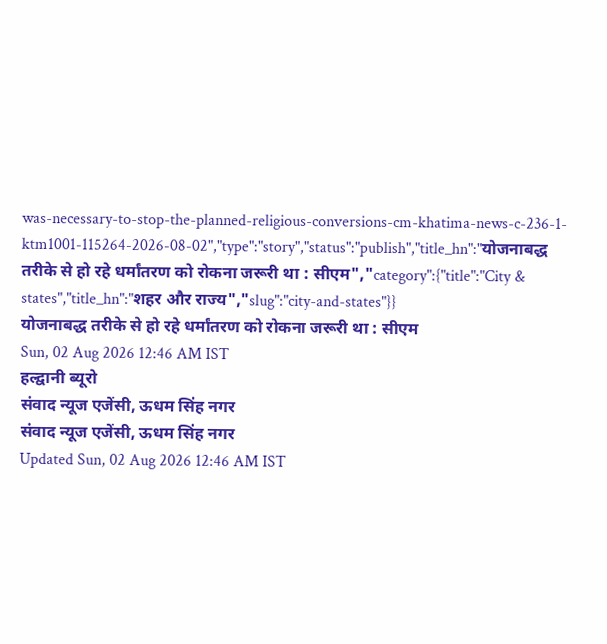was-necessary-to-stop-the-planned-religious-conversions-cm-khatima-news-c-236-1-ktm1001-115264-2026-08-02","type":"story","status":"publish","title_hn":"योजनाबद्ध तरीके से हो रहे धर्मांतरण को रोकना जरूरी था : सीएम","category":{"title":"City & states","title_hn":"शहर और राज्य","slug":"city-and-states"}}
योजनाबद्ध तरीके से हो रहे धर्मांतरण को रोकना जरूरी था : सीएम
Sun, 02 Aug 2026 12:46 AM IST
हल्द्वानी ब्यूरो
संवाद न्यूज एजेंसी, ऊधम सिंह नगर
संवाद न्यूज एजेंसी, ऊधम सिंह नगर
Updated Sun, 02 Aug 2026 12:46 AM IST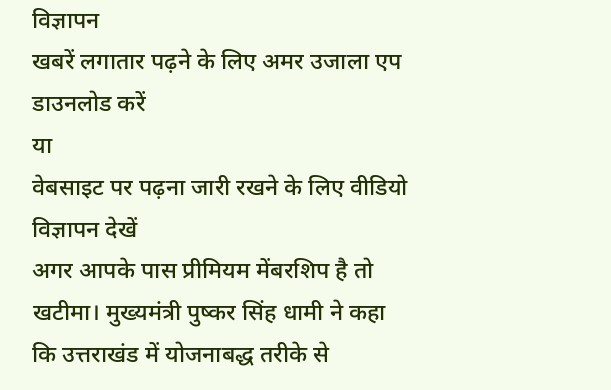विज्ञापन
खबरें लगातार पढ़ने के लिए अमर उजाला एप डाउनलोड करें
या
वेबसाइट पर पढ़ना जारी रखने के लिए वीडियो विज्ञापन देखें
अगर आपके पास प्रीमियम मेंबरशिप है तो
खटीमा। मुख्यमंत्री पुष्कर सिंह धामी ने कहा कि उत्तराखंड में योजनाबद्ध तरीके से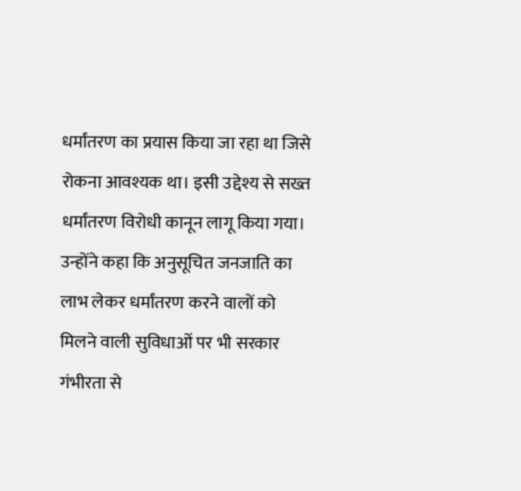धर्मांतरण का प्रयास किया जा रहा था जिसे रोकना आवश्यक था। इसी उद्देश्य से सख्त धर्मांतरण विरोधी कानून लागू किया गया। उन्होंने कहा कि अनुसूचित जनजाति का लाभ लेकर धर्मांतरण करने वालों को मिलने वाली सुविधाओं पर भी सरकार गंभीरता से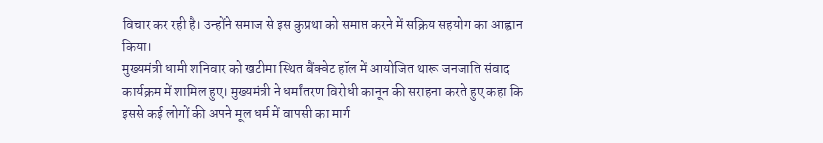विचार कर रही है। उन्होंने समाज से इस कुप्रथा को समाप्त करने में सक्रिय सहयोग का आह्वान किया।
मुख्यमंत्री धामी शनिवार को खटीमा स्थित बैंक्वेट हॉल में आयोजित थारू जनजाति संवाद कार्यक्रम में शामिल हुए। मुख्यमंत्री ने धर्मांतरण विरोधी कानून की सराहना करते हुए कहा कि इससे कई लोगों की अपने मूल धर्म में वापसी का मार्ग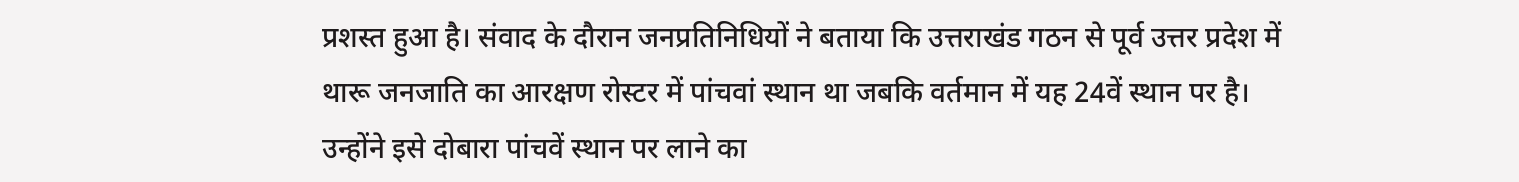प्रशस्त हुआ है। संवाद के दौरान जनप्रतिनिधियों ने बताया कि उत्तराखंड गठन से पूर्व उत्तर प्रदेश में थारू जनजाति का आरक्षण रोस्टर में पांचवां स्थान था जबकि वर्तमान में यह 24वें स्थान पर है। उन्होंने इसे दोबारा पांचवें स्थान पर लाने का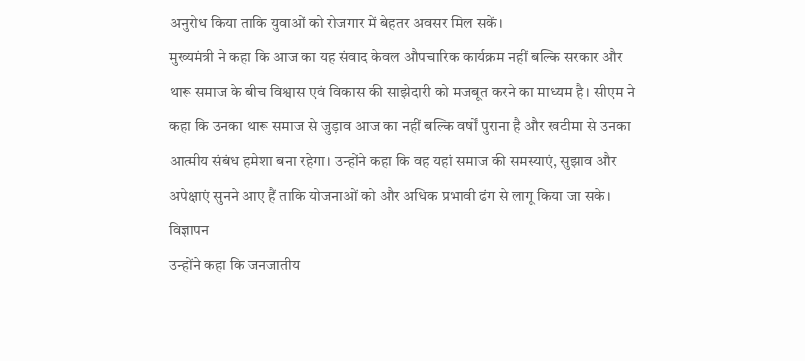अनुरोध किया ताकि युवाओं को रोजगार में बेहतर अवसर मिल सकें।
मुख्यमंत्री ने कहा कि आज का यह संवाद केवल औपचारिक कार्यक्रम नहीं बल्कि सरकार और थारू समाज के बीच विश्वास एवं विकास की साझेदारी को मजबूत करने का माध्यम है। सीएम ने कहा कि उनका थारू समाज से जुड़ाव आज का नहीं बल्कि वर्षों पुराना है और खटीमा से उनका आत्मीय संबंध हमेशा बना रहेगा। उन्होंने कहा कि वह यहां समाज की समस्याएं, सुझाव और अपेक्षाएं सुनने आए हैं ताकि योजनाओं को और अधिक प्रभावी ढंग से लागू किया जा सके।
विज्ञापन
उन्होंने कहा कि जनजातीय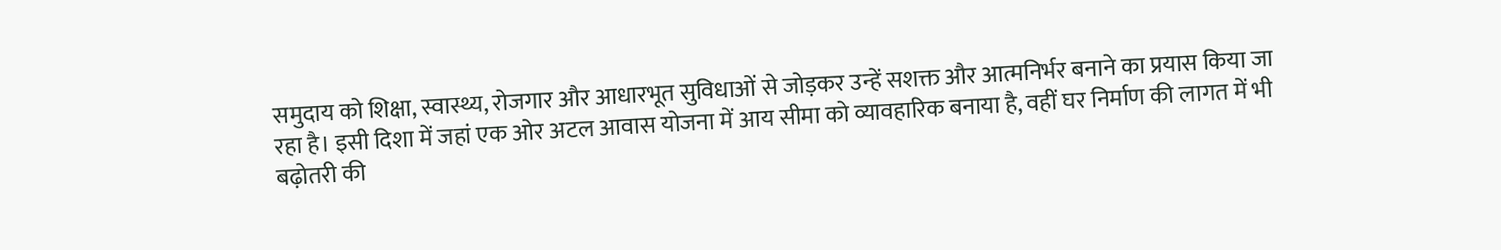समुदाय को शिक्षा, स्वास्थ्य, रोजगार और आधारभूत सुविधाओं से जोड़कर उन्हें सशक्त और आत्मनिर्भर बनाने का प्रयास किया जा रहा है। इसी दिशा में जहां एक ओर अटल आवास योजना में आय सीमा को व्यावहारिक बनाया है, वहीं घर निर्माण की लागत में भी बढ़ोतरी की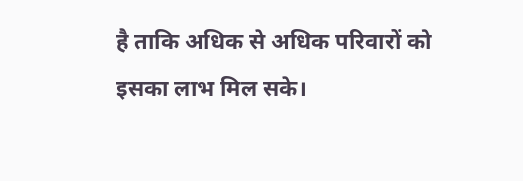है ताकि अधिक से अधिक परिवारों को इसका लाभ मिल सके।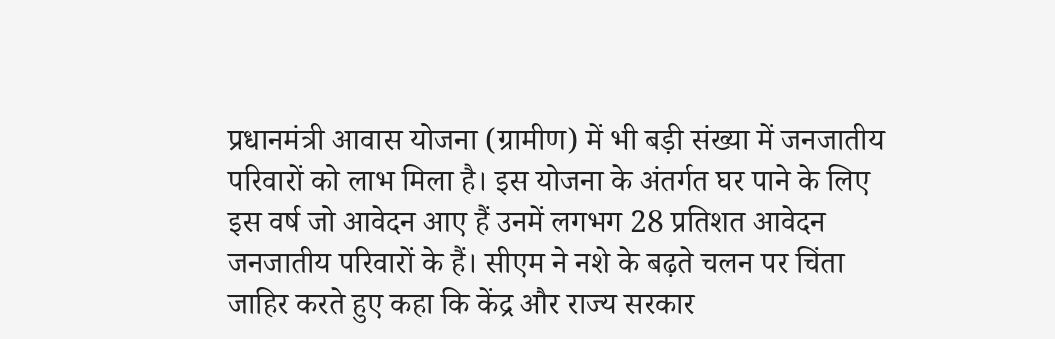प्रधानमंत्री आवास योजना (ग्रामीण) में भी बड़ी संख्या में जनजातीय परिवारों को लाभ मिला है। इस योजना के अंतर्गत घर पाने के लिए इस वर्ष जो आवेदन आए हैं उनमें लगभग 28 प्रतिशत आवेदन जनजातीय परिवारों के हैं। सीएम ने नशे के बढ़ते चलन पर चिंता जाहिर करते हुए कहा कि केंद्र और राज्य सरकार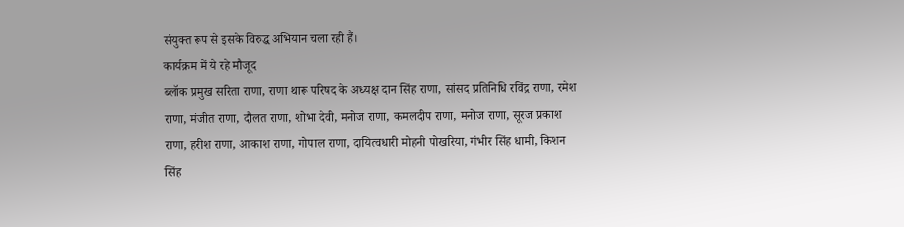संयुक्त रूप से इसके विरुद्ध अभियान चला रही हैं।
कार्यक्रम में ये रहे मौजूद
ब्लॉक प्रमुख सरिता राणा, राणा थारू परिषद के अध्यक्ष दान सिंह राणा, सांसद प्रतिनिधि रविंद्र राणा, रमेश राणा, मंजीत राणा, दौलत राणा, शोभा देवी, मनोज राणा, कमलदीप राणा, मनोज राणा, सूरज प्रकाश राणा, हरीश राणा, आकाश राणा, गोपाल राणा, दायित्वधारी मोहनी पोखरिया, गंभीर सिंह धामी, किशन सिंह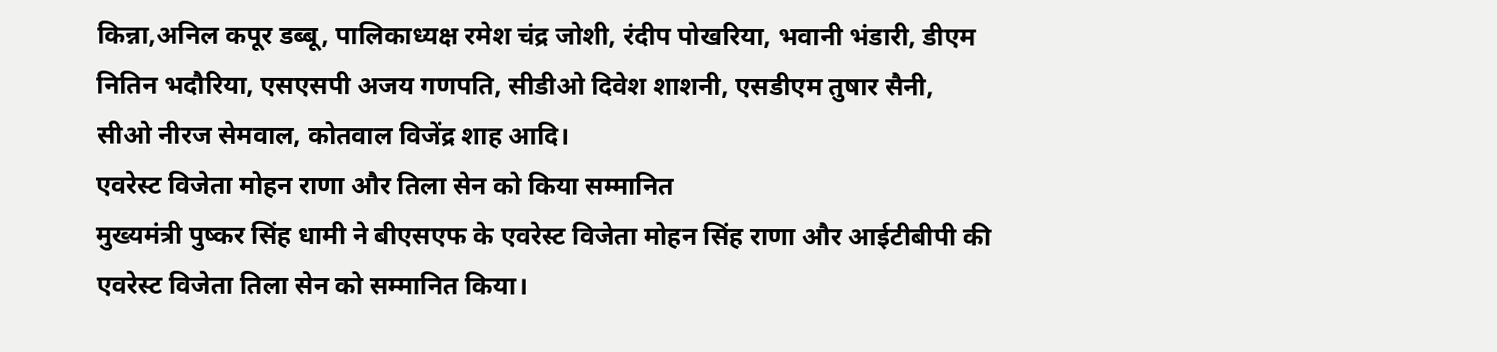किन्ना,अनिल कपूर डब्बू, पालिकाध्यक्ष रमेश चंद्र जोशी, रंदीप पोखरिया, भवानी भंडारी, डीएम नितिन भदौरिया, एसएसपी अजय गणपति, सीडीओ दिवेश शाशनी, एसडीएम तुषार सैनी, सीओ नीरज सेमवाल, कोतवाल विजेंद्र शाह आदि।
एवरेस्ट विजेता मोहन राणा और तिला सेन को किया सम्मानित
मुख्यमंत्री पुष्कर सिंह धामी ने बीएसएफ के एवरेस्ट विजेता मोहन सिंह राणा और आईटीबीपी की एवरेस्ट विजेता तिला सेन को सम्मानित किया।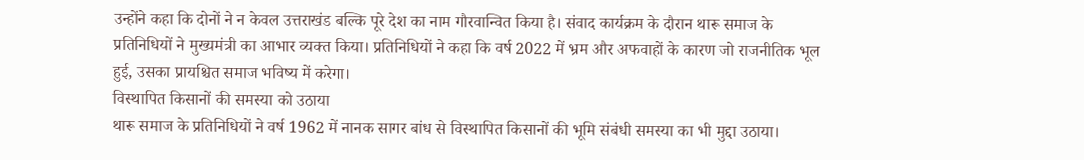उन्होंने कहा कि दोनों ने न केवल उत्तराखंड बल्कि पूरे देश का नाम गौरवान्वित किया है। संवाद कार्यक्रम के दौरान थारू समाज के प्रतिनिधियों ने मुख्यमंत्री का आभार व्यक्त किया। प्रतिनिधियों ने कहा कि वर्ष 2022 में भ्रम और अफवाहों के कारण जो राजनीतिक भूल हुई, उसका प्रायश्चित समाज भविष्य में करेगा।
विस्थापित किसानों की समस्या को उठाया
थारू समाज के प्रतिनिधियों ने वर्ष 1962 में नानक सागर बांध से विस्थापित किसानों की भूमि संबंधी समस्या का भी मुद्दा उठाया।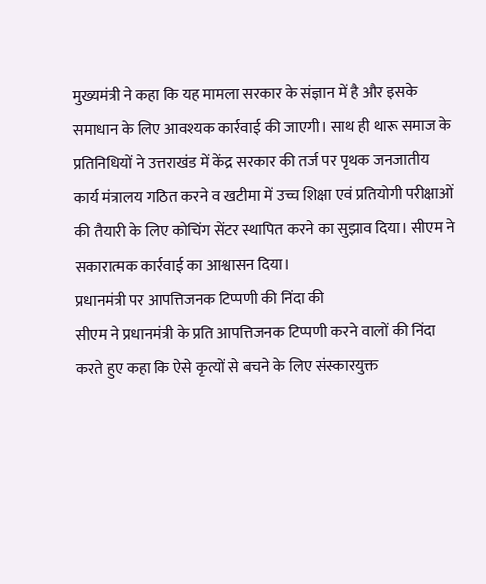मुख्यमंत्री ने कहा कि यह मामला सरकार के संज्ञान में है और इसके समाधान के लिए आवश्यक कार्रवाई की जाएगी। साथ ही थारू समाज के प्रतिनिधियों ने उत्तराखंड में केंद्र सरकार की तर्ज पर पृथक जनजातीय कार्य मंत्रालय गठित करने व खटीमा में उच्च शिक्षा एवं प्रतियोगी परीक्षाओं की तैयारी के लिए कोचिंग सेंटर स्थापित करने का सुझाव दिया। सीएम ने सकारात्मक कार्रवाई का आश्वासन दिया।
प्रधानमंत्री पर आपत्तिजनक टिप्पणी की निंदा की
सीएम ने प्रधानमंत्री के प्रति आपत्तिजनक टिप्पणी करने वालों की निंदा करते हुए कहा कि ऐसे कृत्यों से बचने के लिए संस्कारयुक्त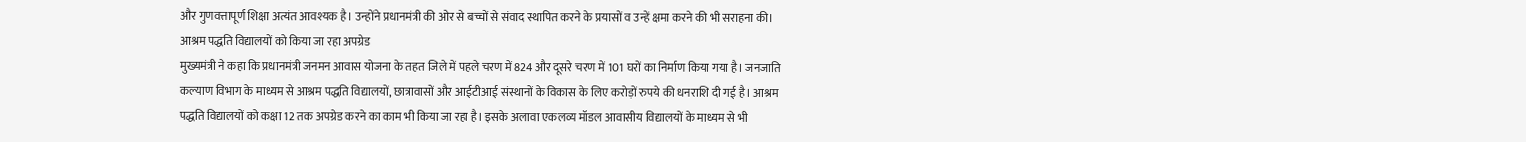और गुणवत्तापूर्ण शिक्षा अत्यंत आवश्यक है। उन्होंने प्रधानमंत्री की ओर से बच्चों से संवाद स्थापित करने के प्रयासों व उन्हें क्षमा करने की भी सराहना की।
आश्रम पद्धति विद्यालयों को किया जा रहा अपग्रेड
मुख्यमंत्री ने कहा कि प्रधानमंत्री जनमन आवास योजना के तहत जिले में पहले चरण में 824 और दूसरे चरण में 101 घरों का निर्माण किया गया है। जनजाति कल्याण विभाग के माध्यम से आश्रम पद्धति विद्यालयों, छात्रावासों और आईटीआई संस्थानों के विकास के लिए करोड़ों रुपये की धनराशि दी गई है। आश्रम पद्धति विद्यालयों को कक्षा 12 तक अपग्रेड करने का काम भी किया जा रहा है। इसके अलावा एकलव्य मॉडल आवासीय विद्यालयों के माध्यम से भी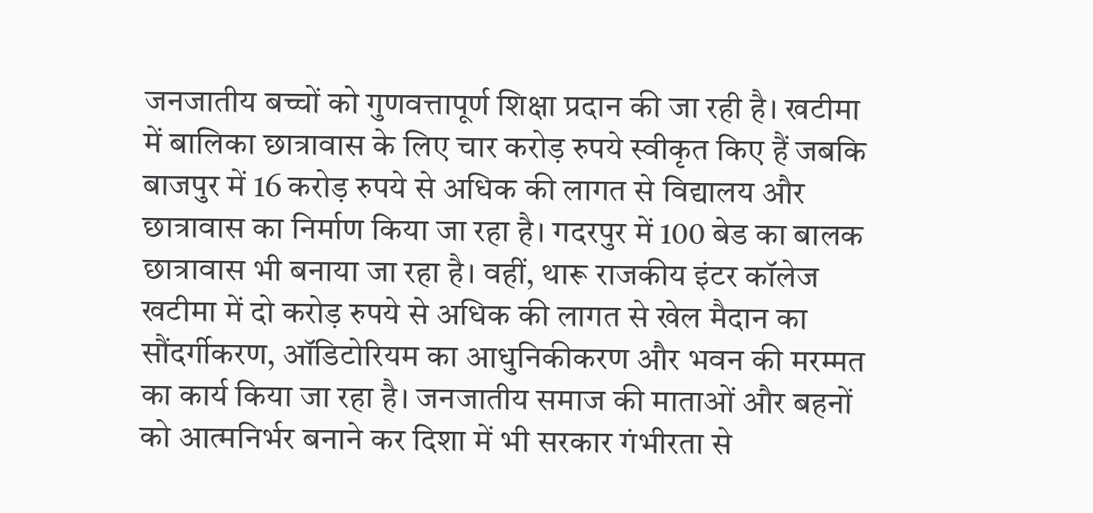जनजातीय बच्चों को गुणवत्तापूर्ण शिक्षा प्रदान की जा रही है। खटीमा में बालिका छात्रावास के लिए चार करोड़ रुपये स्वीकृत किए हैं जबकि बाजपुर में 16 करोड़ रुपये से अधिक की लागत से विद्यालय और छात्रावास का निर्माण किया जा रहा है। गदरपुर में 100 बेड का बालक छात्रावास भी बनाया जा रहा है। वहीं, थारू राजकीय इंटर कॉलेज खटीमा में दो करोड़ रुपये से अधिक की लागत से खेल मैदान का सौंदर्गीकरण, ऑडिटोरियम का आधुनिकीकरण और भवन की मरम्मत का कार्य किया जा रहा है। जनजातीय समाज की माताओं और बहनों को आत्मनिर्भर बनाने कर दिशा में भी सरकार गंभीरता से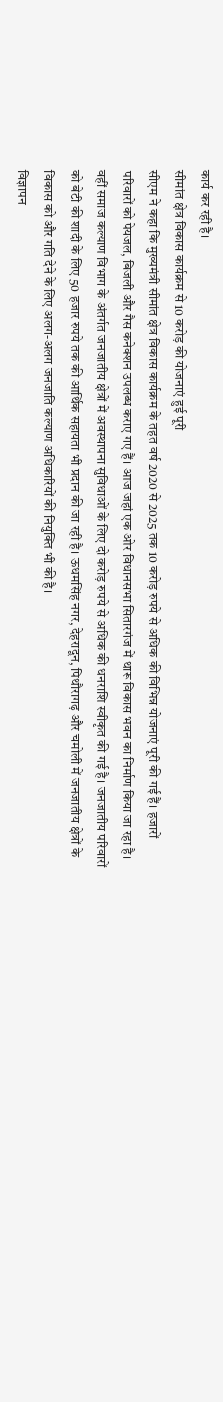कार्य कर रही है।
सीमांत क्षेत्र विकास कार्यक्रम से 10 करोड़ की योजनाएं हुई पूरी
सीएम ने कहा कि मुख्यमंत्री सीमांत क्षेत्र विकास कार्यक्रम के तहत वर्ष 2020 से 2025 तक 10 करोड़ रुपये से अधिक की विभिन्न योजनाएं पूरी की गई हैं। हजारों परिवारों को पेयजल, बिजली और गैस कनेक्शन उपलब्ध कराए गए हैं। आज जहां एक ओर विधानसभा सितारगंज में थारू विकास भवन का निर्माण किया जा रहा है। वहीं समाज कल्याण विभाग के अंतर्गत जनजातीय क्षेत्रों में अवस्थापना सुविधाओं के लिए दो करोड़ रुपये से अधिक की धनराशि स्वीकृत की गई है। जनजातीय परिवारों को बेटी की शादी के लिए 50 हजार रुपये तक की आर्थिक सहायता भी प्रदान की जा रही है। ऊधमसिंह नगर, देहरादून, पिथौरागढ़ और चमोली में जनजातीय क्षेत्रों के विकास को और गति देने के लिए अलग-अलग जनजाति कल्याण अधिकारियों की नियुक्ति भी की है।
विज्ञापन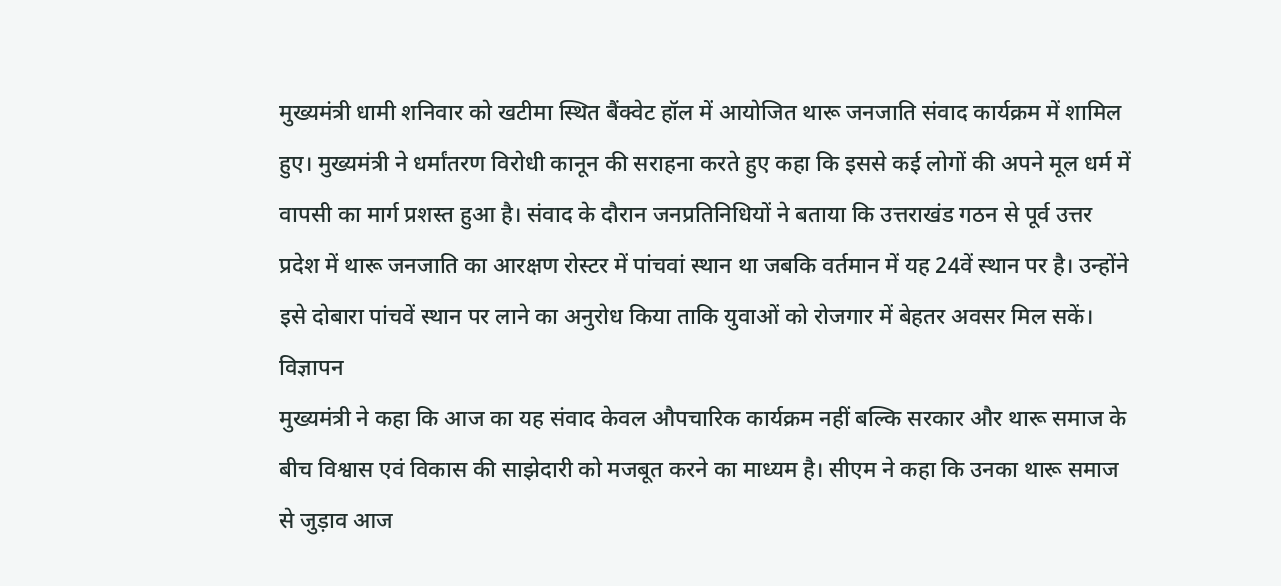मुख्यमंत्री धामी शनिवार को खटीमा स्थित बैंक्वेट हॉल में आयोजित थारू जनजाति संवाद कार्यक्रम में शामिल हुए। मुख्यमंत्री ने धर्मांतरण विरोधी कानून की सराहना करते हुए कहा कि इससे कई लोगों की अपने मूल धर्म में वापसी का मार्ग प्रशस्त हुआ है। संवाद के दौरान जनप्रतिनिधियों ने बताया कि उत्तराखंड गठन से पूर्व उत्तर प्रदेश में थारू जनजाति का आरक्षण रोस्टर में पांचवां स्थान था जबकि वर्तमान में यह 24वें स्थान पर है। उन्होंने इसे दोबारा पांचवें स्थान पर लाने का अनुरोध किया ताकि युवाओं को रोजगार में बेहतर अवसर मिल सकें।
विज्ञापन
मुख्यमंत्री ने कहा कि आज का यह संवाद केवल औपचारिक कार्यक्रम नहीं बल्कि सरकार और थारू समाज के बीच विश्वास एवं विकास की साझेदारी को मजबूत करने का माध्यम है। सीएम ने कहा कि उनका थारू समाज से जुड़ाव आज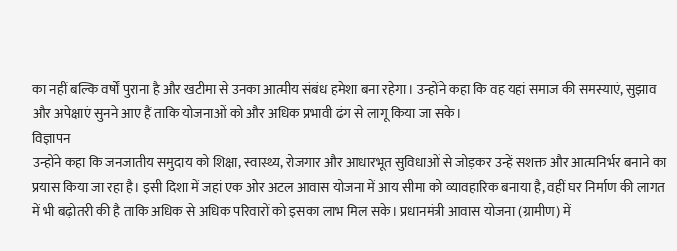का नहीं बल्कि वर्षों पुराना है और खटीमा से उनका आत्मीय संबंध हमेशा बना रहेगा। उन्होंने कहा कि वह यहां समाज की समस्याएं, सुझाव और अपेक्षाएं सुनने आए हैं ताकि योजनाओं को और अधिक प्रभावी ढंग से लागू किया जा सके।
विज्ञापन
उन्होंने कहा कि जनजातीय समुदाय को शिक्षा, स्वास्थ्य, रोजगार और आधारभूत सुविधाओं से जोड़कर उन्हें सशक्त और आत्मनिर्भर बनाने का प्रयास किया जा रहा है। इसी दिशा में जहां एक ओर अटल आवास योजना में आय सीमा को व्यावहारिक बनाया है, वहीं घर निर्माण की लागत में भी बढ़ोतरी की है ताकि अधिक से अधिक परिवारों को इसका लाभ मिल सके। प्रधानमंत्री आवास योजना (ग्रामीण) में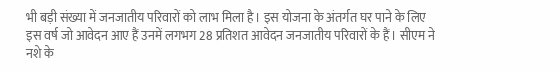भी बड़ी संख्या में जनजातीय परिवारों को लाभ मिला है। इस योजना के अंतर्गत घर पाने के लिए इस वर्ष जो आवेदन आए हैं उनमें लगभग 28 प्रतिशत आवेदन जनजातीय परिवारों के हैं। सीएम ने नशे के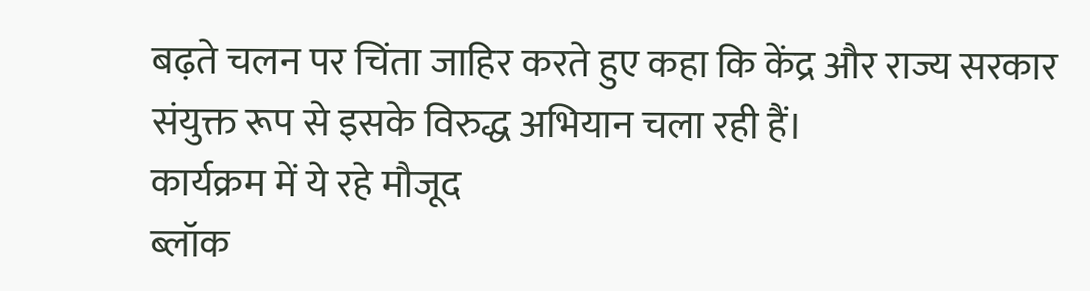बढ़ते चलन पर चिंता जाहिर करते हुए कहा कि केंद्र और राज्य सरकार संयुक्त रूप से इसके विरुद्ध अभियान चला रही हैं।
कार्यक्रम में ये रहे मौजूद
ब्लॉक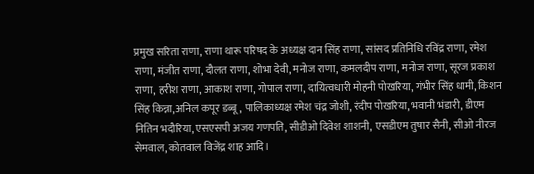प्रमुख सरिता राणा, राणा थारू परिषद के अध्यक्ष दान सिंह राणा, सांसद प्रतिनिधि रविंद्र राणा, रमेश राणा, मंजीत राणा, दौलत राणा, शोभा देवी, मनोज राणा, कमलदीप राणा, मनोज राणा, सूरज प्रकाश राणा, हरीश राणा, आकाश राणा, गोपाल राणा, दायित्वधारी मोहनी पोखरिया, गंभीर सिंह धामी, किशन सिंह किन्ना,अनिल कपूर डब्बू, पालिकाध्यक्ष रमेश चंद्र जोशी, रंदीप पोखरिया, भवानी भंडारी, डीएम नितिन भदौरिया, एसएसपी अजय गणपति, सीडीओ दिवेश शाशनी, एसडीएम तुषार सैनी, सीओ नीरज सेमवाल, कोतवाल विजेंद्र शाह आदि।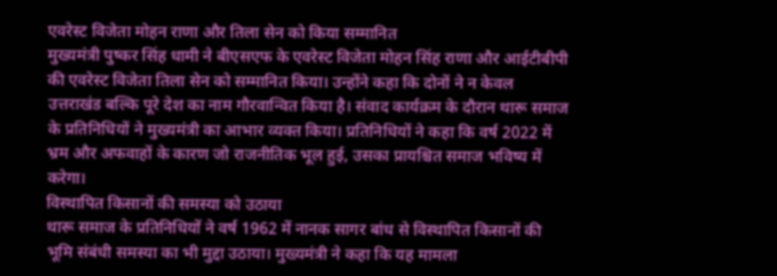एवरेस्ट विजेता मोहन राणा और तिला सेन को किया सम्मानित
मुख्यमंत्री पुष्कर सिंह धामी ने बीएसएफ के एवरेस्ट विजेता मोहन सिंह राणा और आईटीबीपी की एवरेस्ट विजेता तिला सेन को सम्मानित किया। उन्होंने कहा कि दोनों ने न केवल उत्तराखंड बल्कि पूरे देश का नाम गौरवान्वित किया है। संवाद कार्यक्रम के दौरान थारू समाज के प्रतिनिधियों ने मुख्यमंत्री का आभार व्यक्त किया। प्रतिनिधियों ने कहा कि वर्ष 2022 में भ्रम और अफवाहों के कारण जो राजनीतिक भूल हुई, उसका प्रायश्चित समाज भविष्य में करेगा।
विस्थापित किसानों की समस्या को उठाया
थारू समाज के प्रतिनिधियों ने वर्ष 1962 में नानक सागर बांध से विस्थापित किसानों की भूमि संबंधी समस्या का भी मुद्दा उठाया। मुख्यमंत्री ने कहा कि यह मामला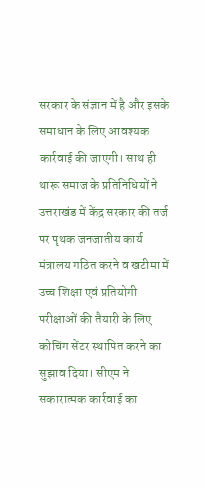सरकार के संज्ञान में है और इसके समाधान के लिए आवश्यक कार्रवाई की जाएगी। साथ ही थारू समाज के प्रतिनिधियों ने उत्तराखंड में केंद्र सरकार की तर्ज पर पृथक जनजातीय कार्य मंत्रालय गठित करने व खटीमा में उच्च शिक्षा एवं प्रतियोगी परीक्षाओं की तैयारी के लिए कोचिंग सेंटर स्थापित करने का सुझाव दिया। सीएम ने सकारात्मक कार्रवाई का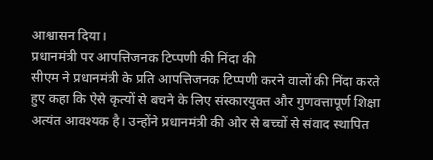आश्वासन दिया।
प्रधानमंत्री पर आपत्तिजनक टिप्पणी की निंदा की
सीएम ने प्रधानमंत्री के प्रति आपत्तिजनक टिप्पणी करने वालों की निंदा करते हुए कहा कि ऐसे कृत्यों से बचने के लिए संस्कारयुक्त और गुणवत्तापूर्ण शिक्षा अत्यंत आवश्यक है। उन्होंने प्रधानमंत्री की ओर से बच्चों से संवाद स्थापित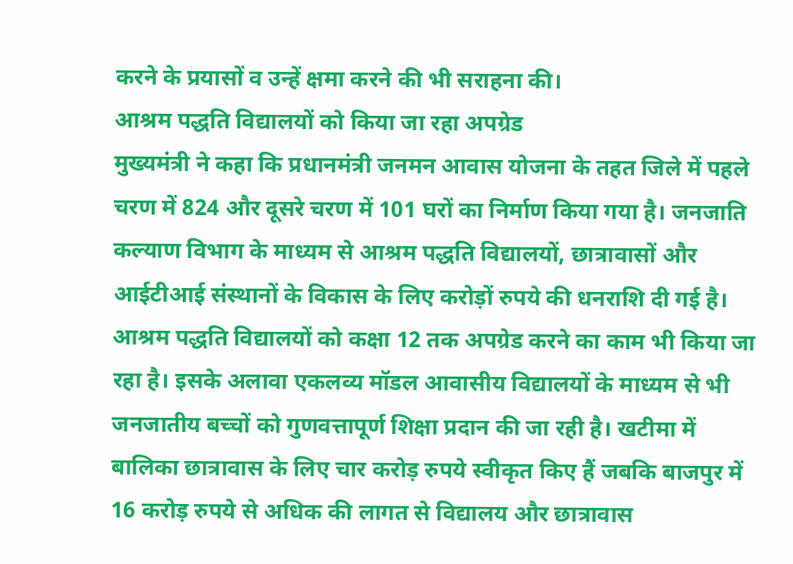करने के प्रयासों व उन्हें क्षमा करने की भी सराहना की।
आश्रम पद्धति विद्यालयों को किया जा रहा अपग्रेड
मुख्यमंत्री ने कहा कि प्रधानमंत्री जनमन आवास योजना के तहत जिले में पहले चरण में 824 और दूसरे चरण में 101 घरों का निर्माण किया गया है। जनजाति कल्याण विभाग के माध्यम से आश्रम पद्धति विद्यालयों, छात्रावासों और आईटीआई संस्थानों के विकास के लिए करोड़ों रुपये की धनराशि दी गई है। आश्रम पद्धति विद्यालयों को कक्षा 12 तक अपग्रेड करने का काम भी किया जा रहा है। इसके अलावा एकलव्य मॉडल आवासीय विद्यालयों के माध्यम से भी जनजातीय बच्चों को गुणवत्तापूर्ण शिक्षा प्रदान की जा रही है। खटीमा में बालिका छात्रावास के लिए चार करोड़ रुपये स्वीकृत किए हैं जबकि बाजपुर में 16 करोड़ रुपये से अधिक की लागत से विद्यालय और छात्रावास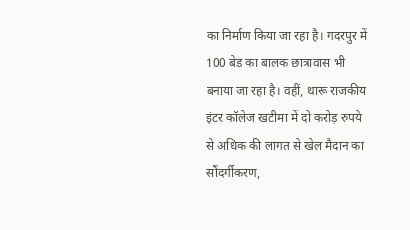का निर्माण किया जा रहा है। गदरपुर में 100 बेड का बालक छात्रावास भी बनाया जा रहा है। वहीं, थारू राजकीय इंटर कॉलेज खटीमा में दो करोड़ रुपये से अधिक की लागत से खेल मैदान का सौंदर्गीकरण,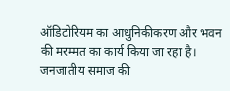ऑडिटोरियम का आधुनिकीकरण और भवन की मरम्मत का कार्य किया जा रहा है। जनजातीय समाज की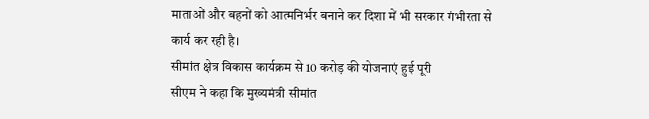माताओं और बहनों को आत्मनिर्भर बनाने कर दिशा में भी सरकार गंभीरता से कार्य कर रही है।
सीमांत क्षेत्र विकास कार्यक्रम से 10 करोड़ की योजनाएं हुई पूरी
सीएम ने कहा कि मुख्यमंत्री सीमांत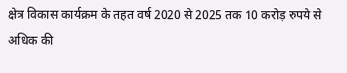क्षेत्र विकास कार्यक्रम के तहत वर्ष 2020 से 2025 तक 10 करोड़ रुपये से अधिक की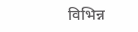विभिन्न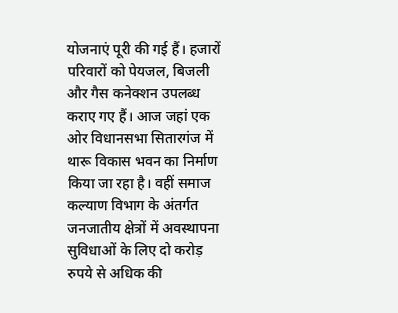योजनाएं पूरी की गई हैं। हजारों परिवारों को पेयजल, बिजली और गैस कनेक्शन उपलब्ध कराए गए हैं। आज जहां एक ओर विधानसभा सितारगंज में थारू विकास भवन का निर्माण किया जा रहा है। वहीं समाज कल्याण विभाग के अंतर्गत जनजातीय क्षेत्रों में अवस्थापना सुविधाओं के लिए दो करोड़ रुपये से अधिक की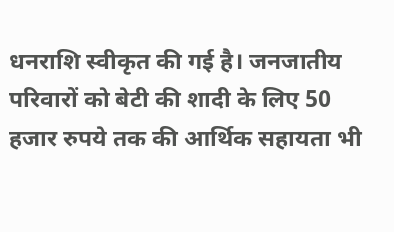धनराशि स्वीकृत की गई है। जनजातीय परिवारों को बेटी की शादी के लिए 50 हजार रुपये तक की आर्थिक सहायता भी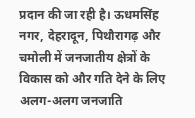प्रदान की जा रही है। ऊधमसिंह नगर, देहरादून, पिथौरागढ़ और चमोली में जनजातीय क्षेत्रों के विकास को और गति देने के लिए अलग-अलग जनजाति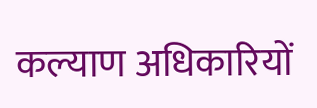कल्याण अधिकारियों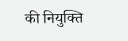की नियुक्ति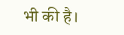भी की है।